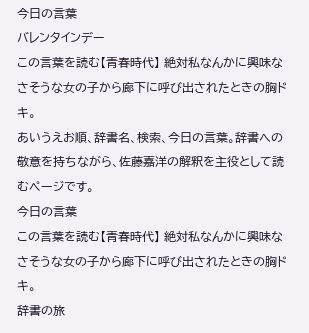今日の言葉
バレンタインデー
この言葉を読む【青春時代】 絶対私なんかに興味なさそうな女の子から廊下に呼び出されたときの胸ドキ。
あいうえお順、辞書名、検索、今日の言葉。辞書への敬意を持ちながら、佐藤嘉洋の解釈を主役として読むページです。
今日の言葉
この言葉を読む【青春時代】 絶対私なんかに興味なさそうな女の子から廊下に呼び出されたときの胸ドキ。
辞書の旅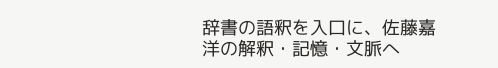辞書の語釈を入口に、佐藤嘉洋の解釈・記憶・文脈へ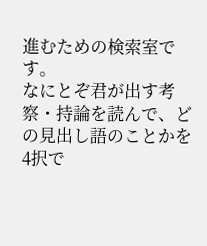進むための検索室です。
なにとぞ君が出す考察・持論を読んで、どの見出し語のことかを4択で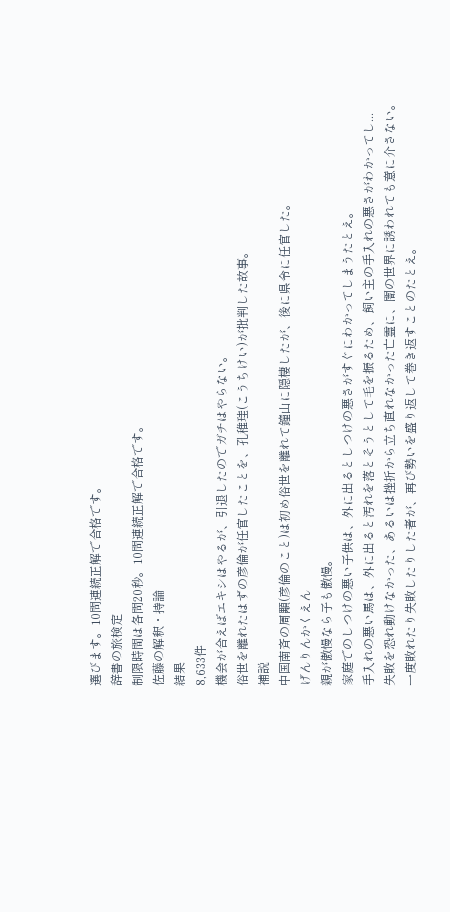選びます。10問連続正解で合格です。
辞書の旅検定
制限時間は各問20秒。10問連続正解で合格です。
佐藤の解釈・持論
結果
8,633件
機会が合えばエキシはやるが、引退したのでガチはやらない。
俗世を離れたはずの彦倫が任官したことを、孔稚珪(こうちけい)が批判した故事。
補説
中国南斉の周顒(彦倫のこと)は初め俗世を離れて鐘山に隠棲したが、後に県令に任官した。
げんりんかくえん
親が傲慢なら子も傲慢。
家庭でのしつけの悪い子供は、外に出るとしつけの悪さがすぐにわかってしまうたとえ。
手入れの悪い馬は、外に出ると汚れを落とそうとして毛を振るため、飼い主の手入れの悪さがわかってし...
失敗を恐れ動けなかった、あるいは挫折から立ち直れなかった亡霊に、闇の世界に誘われても意に介さない。
一度敗れたり失敗したりした者が、再び勢いを盛り返して巻き返すことのたとえ。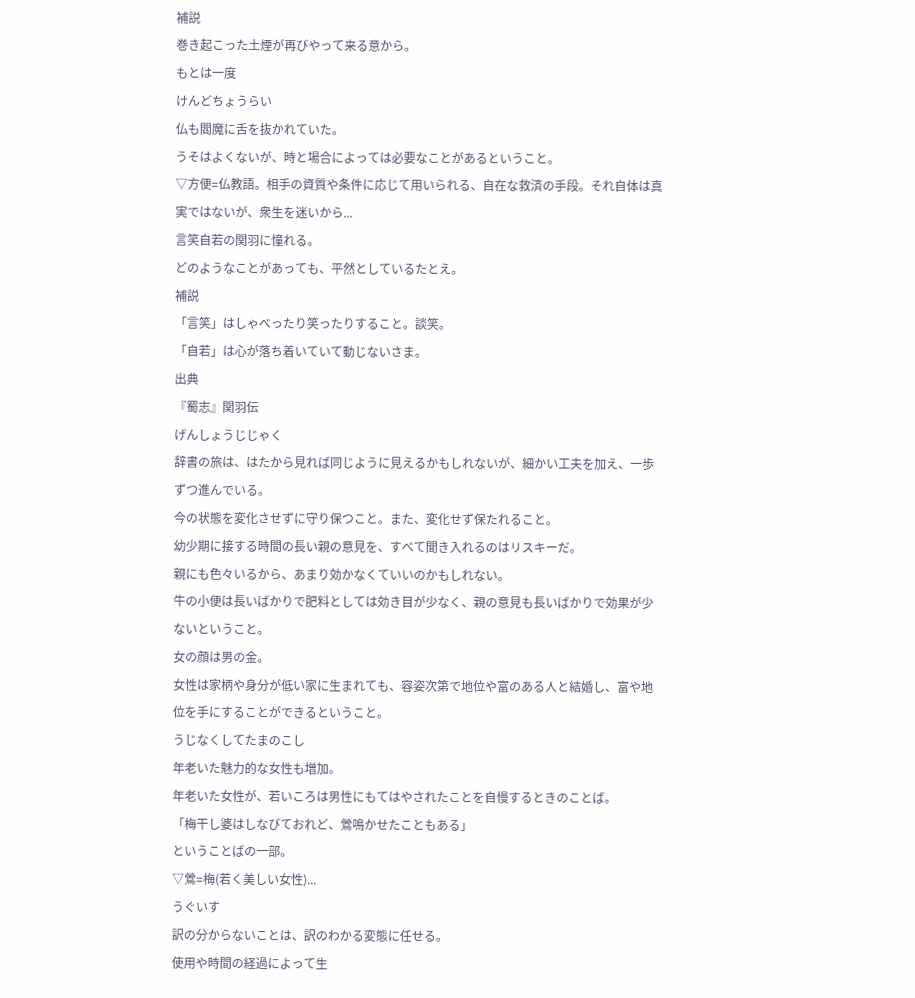補説
巻き起こった土煙が再びやって来る意から。
もとは一度
けんどちょうらい
仏も閻魔に舌を抜かれていた。
うそはよくないが、時と場合によっては必要なことがあるということ。
▽方便=仏教語。相手の資質や条件に応じて用いられる、自在な救済の手段。それ自体は真実ではないが、衆生を迷いから...
言笑自若の関羽に憧れる。
どのようなことがあっても、平然としているたとえ。
補説
「言笑」はしゃべったり笑ったりすること。談笑。
「自若」は心が落ち着いていて動じないさま。
出典
『蜀志』関羽伝
げんしょうじじゃく
辞書の旅は、はたから見れば同じように見えるかもしれないが、細かい工夫を加え、一歩ずつ進んでいる。
今の状態を変化させずに守り保つこと。また、変化せず保たれること。
幼少期に接する時間の長い親の意見を、すべて聞き入れるのはリスキーだ。
親にも色々いるから、あまり効かなくていいのかもしれない。
牛の小便は長いばかりで肥料としては効き目が少なく、親の意見も長いばかりで効果が少ないということ。
女の顔は男の金。
女性は家柄や身分が低い家に生まれても、容姿次第で地位や富のある人と結婚し、富や地位を手にすることができるということ。
うじなくしてたまのこし
年老いた魅力的な女性も増加。
年老いた女性が、若いころは男性にもてはやされたことを自慢するときのことば。
「梅干し婆はしなびておれど、鶯鳴かせたこともある」
ということばの一部。
▽鶯=梅(若く美しい女性)...
うぐいす
訳の分からないことは、訳のわかる変態に任せる。
使用や時間の経過によって生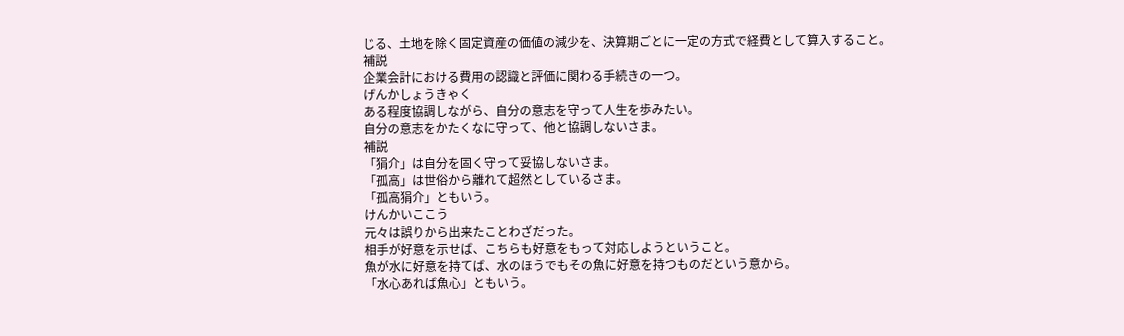じる、土地を除く固定資産の価値の減少を、決算期ごとに一定の方式で経費として算入すること。
補説
企業会計における費用の認識と評価に関わる手続きの一つ。
げんかしょうきゃく
ある程度協調しながら、自分の意志を守って人生を歩みたい。
自分の意志をかたくなに守って、他と協調しないさま。
補説
「狷介」は自分を固く守って妥協しないさま。
「孤高」は世俗から離れて超然としているさま。
「孤高狷介」ともいう。
けんかいここう
元々は誤りから出来たことわざだった。
相手が好意を示せば、こちらも好意をもって対応しようということ。
魚が水に好意を持てば、水のほうでもその魚に好意を持つものだという意から。
「水心あれば魚心」ともいう。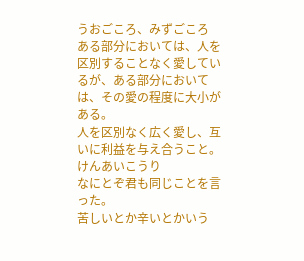うおごころ、みずごころ
ある部分においては、人を区別することなく愛しているが、ある部分においては、その愛の程度に大小がある。
人を区別なく広く愛し、互いに利益を与え合うこと。
けんあいこうり
なにとぞ君も同じことを言った。
苦しいとか辛いとかいう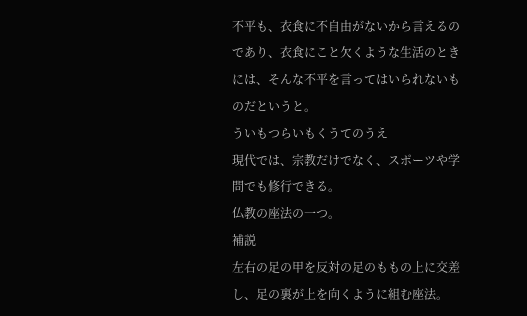不平も、衣食に不自由がないから言えるのであり、衣食にこと欠くような生活のときには、そんな不平を言ってはいられないものだというと。
ういもつらいもくうてのうえ
現代では、宗教だけでなく、スポーツや学問でも修行できる。
仏教の座法の一つ。
補説
左右の足の甲を反対の足のももの上に交差し、足の裏が上を向くように組む座法。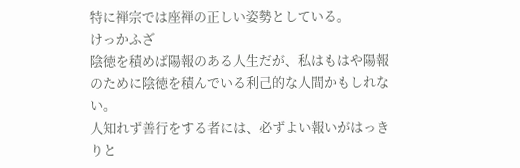特に禅宗では座禅の正しい姿勢としている。
けっかふざ
陰徳を積めば陽報のある人生だが、私はもはや陽報のために陰徳を積んでいる利己的な人間かもしれない。
人知れず善行をする者には、必ずよい報いがはっきりと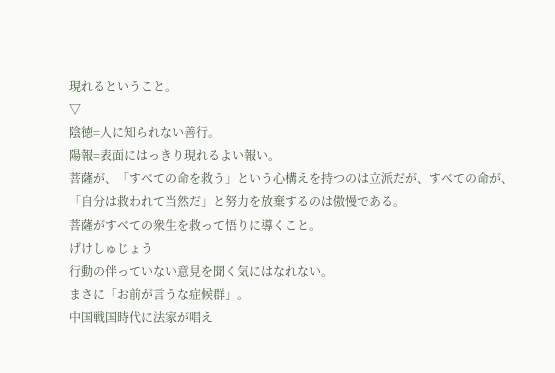現れるということ。
▽
陰徳=人に知られない善行。
陽報=表面にはっきり現れるよい報い。
菩薩が、「すべての命を救う」という心構えを持つのは立派だが、すべての命が、「自分は救われて当然だ」と努力を放棄するのは傲慢である。
菩薩がすべての衆生を救って悟りに導くこと。
げけしゅじょう
行動の伴っていない意見を聞く気にはなれない。
まさに「お前が言うな症候群」。
中国戦国時代に法家が唱え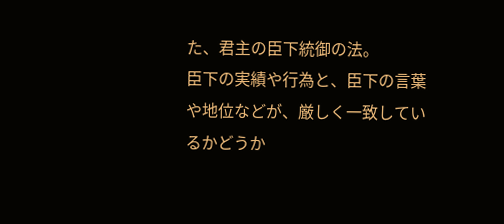た、君主の臣下統御の法。
臣下の実績や行為と、臣下の言葉や地位などが、厳しく一致しているかどうか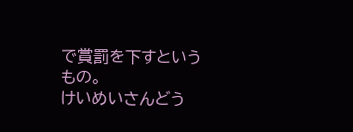で賞罰を下すというもの。
けいめいさんどう